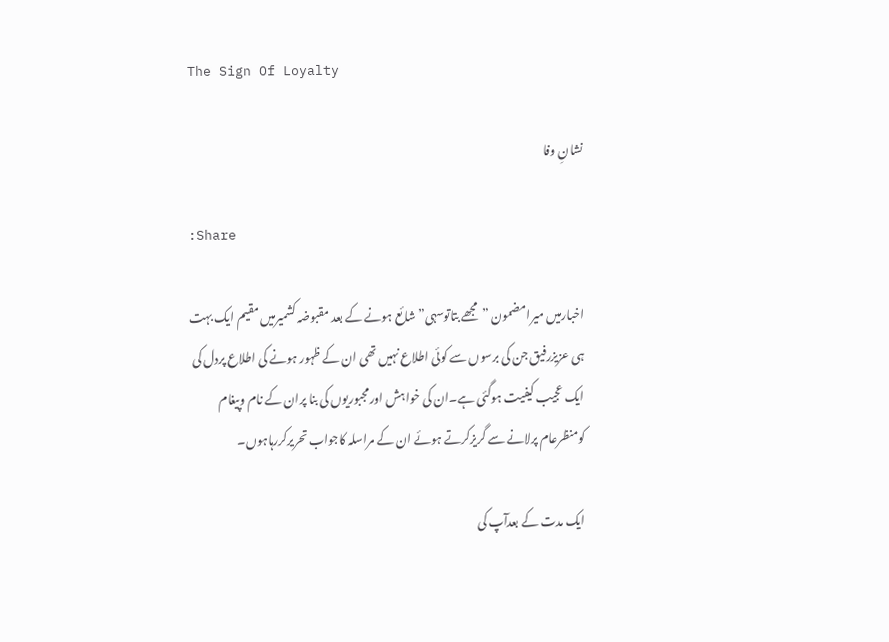The Sign Of Loyalty

نشانِ وفا

:Share

اخبارمیں میرامضمون ”مجھے بتاتوسہی”شائع ہونے کے بعد مقبوضہ کشمیرمیں مقیم ایک بہت ہی عزیزرفیق جن کی برسوں سے کوئی اطلاع نہیں تھی ان کے ظہور ہونے کی اطلاع پردل کی ایک عجیب کیفیت ہوگئی ہے۔ان کی خواہش اورمجبوریوں کی بنا پران کے نام وپیغام کومنظرعام پرلانے سے گریزکرتے ہوئے ان کے مراسلہ کاجواب تحریرکررہاہوں۔

ایک مدت کے بعدآپ کی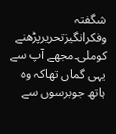شگفتہ وفکرانگیزتحریرپڑھنے کوملی۔مجھے آپ سے یہی گماں تھاکہ وہ ہاتھ جوبرسوں سے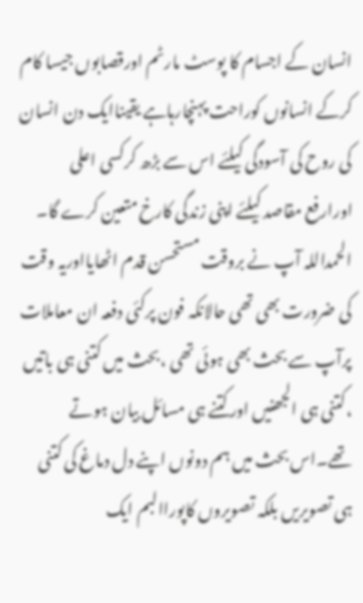انسان کے اجسام کا پوسٹ مارٹم اورقصابوں جیسا کام کرکے انسانوں کوراحت پہنچارہاہے یقیناایک دن انسان کی روح کی آسودگی کیلئے اس سے بڑھ کرکسی اعلی اورارفع مقاصد کیلئے اپنی زندگی کارخ متعین کرے گا۔ الحمداللہ آپ نے بروقت مستحسن قدم اٹھایااوریہ وقت کی ضرورت بھی تھی حالانکہ فون پرکئی دفعہ ان معاملات پرآپ سے بحث بھی ہوئی تھی ،بحث میں کتنی ہی باتیں ،کتنی ہی الجھنیں اورکتنے ہی مسائل بیان ہوتے تھے۔اس بحث میں ہم دونوں اپنے دل دماغ کی کتنی ہی تصویریں بلکہ تصویروں کاپوراالبم ایک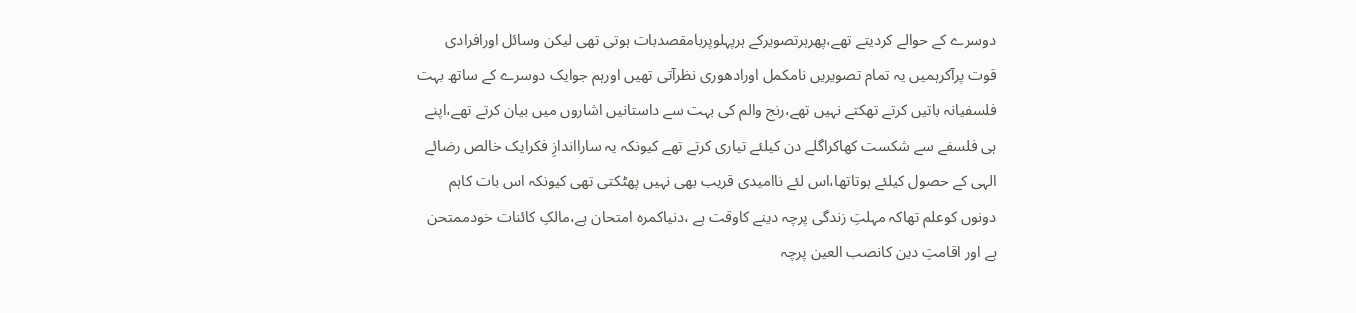دوسرے کے حوالے کردیتے تھے،پھرہرتصویرکے ہرپہلوپربامقصدبات ہوتی تھی لیکن وسائل اورافرادی قوت پرآکرہمیں یہ تمام تصویریں نامکمل اورادھوری نظرآتی تھیں اورہم جوایک دوسرے کے ساتھ بہت فلسفیانہ باتیں کرتے تھکتے نہیں تھے،رنج والم کی بہت سے داستانیں اشاروں میں بیان کرتے تھے،اپنے ہی فلسفے سے شکست کھاکراگلے دن کیلئے تیاری کرتے تھے کیونکہ یہ سارااندازِ فکرایک خالص رضائے الہی کے حصول کیلئے ہوتاتھا،اس لئے ناامیدی قریب بھی نہیں پھٹکتی تھی کیونکہ اس بات کاہم دونوں کوعلم تھاکہ مہلتِ زندگی پرچہ دینے کاوقت ہے ،دنیاکمرہ امتحان ہے،مالکِ کائنات خودممتحن ہے اور اقامتِ دین کانصب العین پرچہ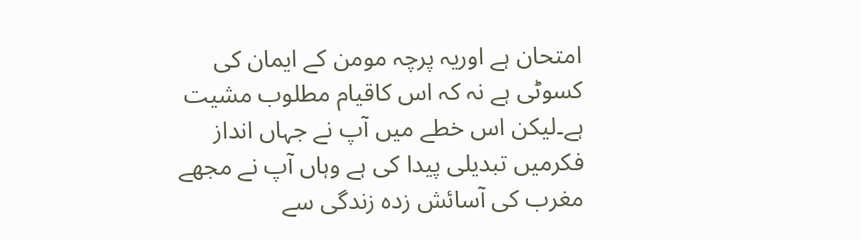امتحان ہے اوریہ پرچہ مومن کے ایمان کی کسوٹی ہے نہ کہ اس کاقیام مطلوب مشیت ہے۔لیکن اس خطے میں آپ نے جہاں انداز فکرمیں تبدیلی پیدا کی ہے وہاں آپ نے مجھے مغرب کی آسائش زدہ زندگی سے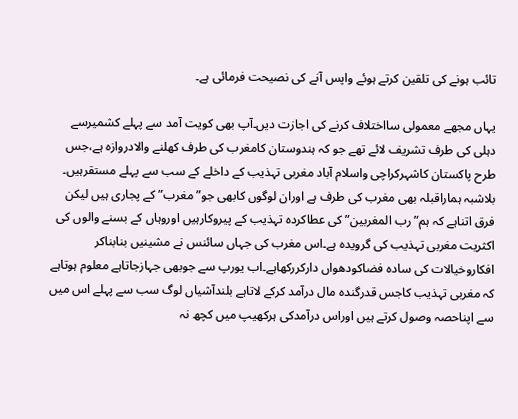تائب ہونے کی تلقین کرتے ہوئے واپس آنے کی نصیحت فرمائی ہے۔

یہاں مجھے معمولی سااختلاف کرنے کی اجازت دیں۔آپ بھی کویت آمد سے پہلے کشمیرسے دہلی کی طرف تشریف لائے تھے جو کہ ہندوستان کامغرب کی طرف کھلنے والادروازہ ہے،جس طرح پاکستان کاشہرکراچی واسلام آباد مغربی تہذیب کے داخلے کے سب سے پہلے مستقرہیں۔ بلاشبہ ہماراقبلہ بھی مغرب کی طرف ہے اوران لوگوں کابھی جو”مغرب” کے پجاری ہیں لیکن فرق اتناہے کہ ہم”رب المغربین”کی عطاکردہ تہذیب کے پیروکارہیں اوروہاں کے بسنے والوں کی اکثریت مغربی تہذیب کی گرویدہ ہے۔اس مغرب کی جہاں سائنس نے مشینیں بنابناکر افکاروخیالات کی سادہ فضاکودھواں دارکررکھاہے۔اب یورپ سے جوبھی جہازجاتاہے معلوم ہوتاہے کہ مغربی تہذیب کاجس قدرگندہ مال درآمد کرکے لاتاہے بلندآشیاں لوگ سب سے پہلے اس میں سے اپناحصہ وصول کرتے ہیں اوراس درآمدکی ہرکھیپ میں کچھ نہ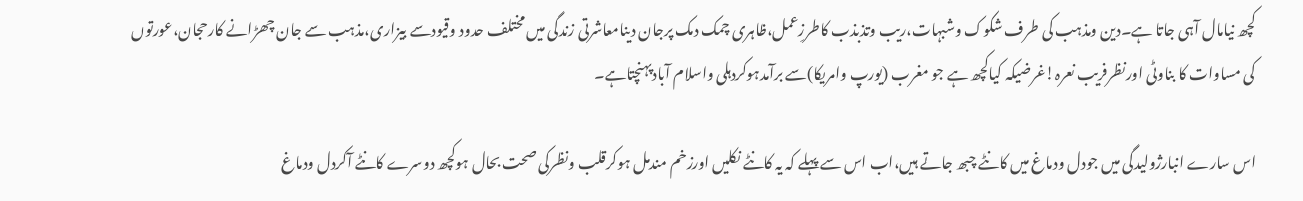کچھ نیامال آہی جاتا ہے۔دین ومذہب کی طرف شکوک وشبہات،ریب وتذبذب کاطرزِعمل،ظاہری چمک دمک پرجان دینامعاشرتی زندگی میں مختلف حدود وقیودسے بیزاری،مذہب سے جان چھڑانے کارحجان،عورتوں کی مساوات کا بناوٹی اورنظرفریب نعرہ!غرضیکہ کیاکچھ ہے جو مغرب (یورپ وامریکا)سے برآمدہوکردہلی واسلام آبادپہنچتاہے۔

اس سارے انبارژولیدگی میں جودل ودماغ میں کانٹے چبھ جاتے ہیں،اب اس سے پہلے کہ یہ کانٹے نکلیں اورزخم مندمل ہوکرقلب ونظرکی صحت بحال ہوکچھ دوسرے کانٹے آکردل ودماغ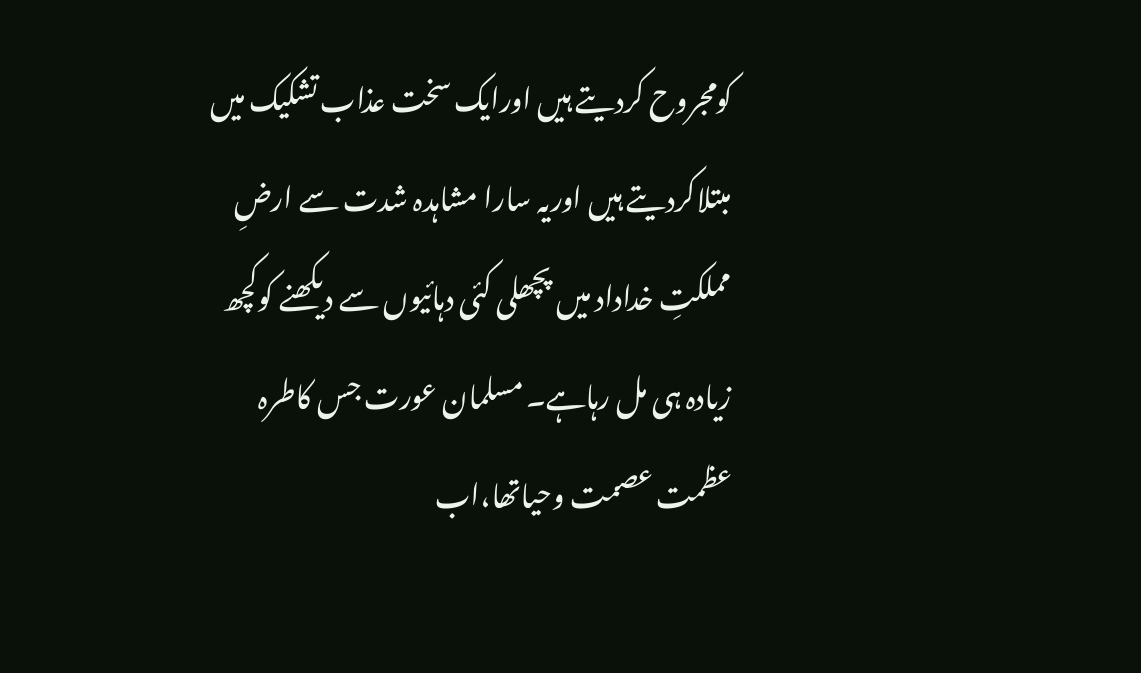کومجروح کردیتے ہیں اورایک سخت عذاب تشکیک میں مبتلاکردیتے ہیں اوریہ سارا مشاہدہ شدت سے ارضِ مملکتِ خداداد میں پچھلی کئی دہائیوں سے دیکھنے کوکچھ زیادہ ہی مل رہاہے۔ مسلمان عورت جس کاطرہ عظمت عصمت وحیاتھا،اب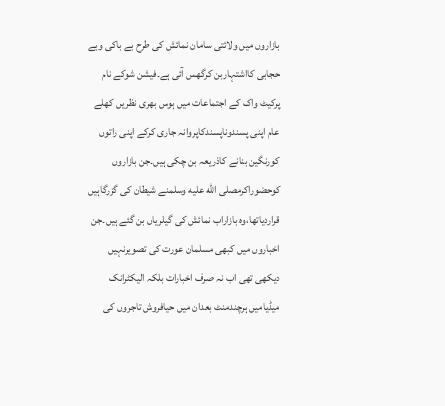بازاروں میں ولائتی سامان نمائش کی طرح بے باکی وبے حجابی کااشتہاربن کرگھس آئی ہے۔فیشن شوکے نام پرکیٹ واک کے اجتماعات میں ہوس بھری نظریں کھلے عام اپنی پسندوناپسندکاپروانہ جاری کرکے اپنی راتوں کورنگین بنانے کاذریعہ بن چکی ہیں۔جن بازاروں کوحضوراکرمصلى الله عليه وسلمنے شیطان کی گزرگاہیں قراردیاتھا،وہ بازاراب نمائش کی گیلریاں بن گئے ہیں۔جن اخباروں میں کبھی مسلمان عورت کی تصویرنہیں دیکھی تھی اب نہ صرف اخبارات بلکہ الیکٹرانک میڈیامیں ہرچندمنٹ بعدان میں حیافروش تاجروں کی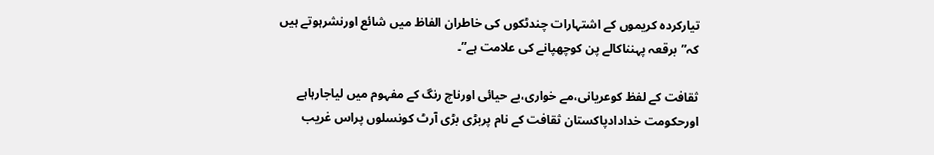تیارکردہ کریموں کے اشتہارات چندٹکوں کی خاطران الفاظ میں شائع اورنشرہوتے ہیں کہ”برقعہ پہنناکالے پن کوچھپانے کی علامت ہے”۔

ثقافت کے لفظ کوعریانی،مے خواری،بے حیائی اورناچ رنگ کے مفہوم میں لیاجارہاہے اورحکومت خدادادپاکستان ثقافت کے نام پربڑی بڑی آرٹ کونسلوں پراس غریب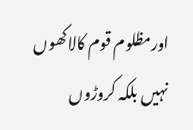اورمظلوم قوم کالاکھوں نہیں بلکہ کروڑوں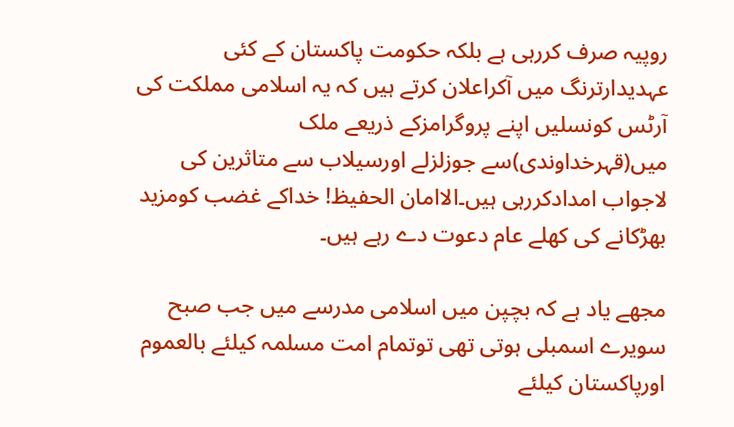روپیہ صرف کررہی ہے بلکہ حکومت پاکستان کے کئی عہدیدارترنگ میں آکراعلان کرتے ہیں کہ یہ اسلامی مملکت کی آرٹس کونسلیں اپنے پروگرامزکے ذریعے ملک میں(قہرخداوندی)سے جوزلزلے اورسیلاب سے متاثرین کی لاجواب امدادکررہی ہیں۔الاامان الحفیظ! خداکے غضب کومزید بھڑکانے کی کھلے عام دعوت دے رہے ہیں۔

مجھے یاد ہے کہ بچپن میں اسلامی مدرسے میں جب صبح سویرے اسمبلی ہوتی تھی توتمام امت مسلمہ کیلئے بالعموم اورپاکستان کیلئے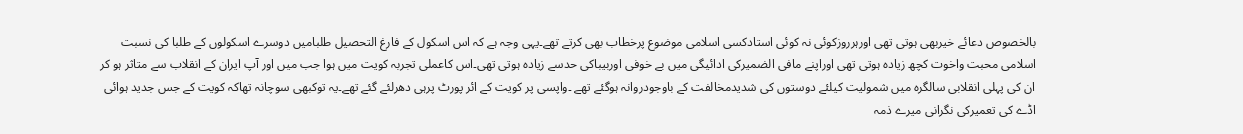بالخصوص دعائے خیربھی ہوتی تھی اورہرروزکوئی نہ کوئی استادکسی اسلامی موضوع پرخطاب بھی کرتے تھے۔یہی وجہ ہے کہ اس اسکول کے فارغ التحصیل طلبامیں دوسرے اسکولوں کے طلبا کی نسبت اسلامی محبت واخوت کچھ زیادہ ہوتی تھی اوراپنے مافی الضمیرکی ادائیگی میں بے خوفی اوربیباکی حدسے زیادہ ہوتی تھی۔اس کاعملی تجربہ کویت میں ہوا جب میں اور آپ ایران کے انقلاب سے متاثر ہو کر ان کی پہلی انقلابی سالگرہ میں شمولیت کیلئے دوستوں کی شدیدمخالفت کے باوجودروانہ ہوگئے تھے ۔واپسی پر کویت کے ائر پورٹ پرہی دھرلئے گئے تھے۔یہ توکبھی سوچانہ تھاکہ کویت کے جس جدید ہوائی اڈے کی تعمیرکی نگرانی میرے ذمہ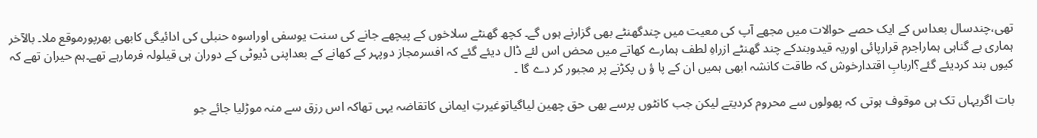تھی،چندسال بعداس کے ایک حصے حوالات میں مجھے آپ کی معیت میں چندگھنٹے بھی گزارنے ہوں گے۔ کچھ گھنٹے سلاخوں کے پیچھے جانے کی سنت یوسفی اوراسوہ حنبلی کی ادائیگی کابھی بھرپورموقع ملا۔ بالآخر ہماری بے گناہی ہماراجرم قرارپائی اوریہ قیدوبندکے چند گھنٹے ازراہِ لطف ہمارے کھاتے میں محض اس لئے ڈال دیئے گئے کہ افسرمجاز دوپہر کے کھانے کے بعداپنی ڈیوٹی کے دوران ہی قیلولہ فرمارہے تھے۔ہم حیران تھے کہ کیوں بند کردیئے گئے؟اربابِ اقتدارخوش کہ طاقت کانشہ ابھی ہمیں ان کے پا ؤ ں پکڑنے پر مجبور کر دے گا ۔

بات اگریہاں تک ہی موقوف ہوتی کہ پھولوں سے محروم کردیتے لیکن جب کانٹوں پرسے بھی حق چھین لیاگیاتوغیرتِ ایمانی کاتقاضہ یہی تھاکہ اس رزق سے منہ موڑلیا جائے جو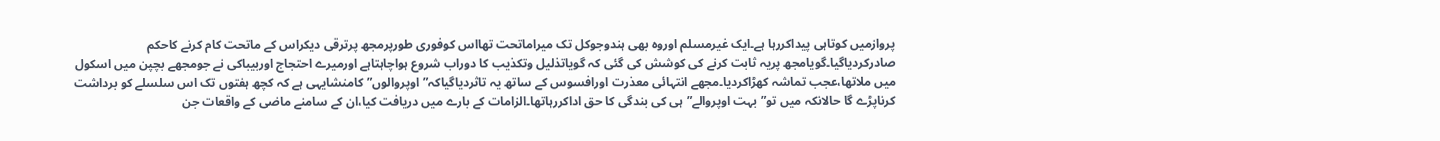پروازمیں کوتاہی پیداکررہا ہے۔ایک غیرمسلم اوروہ بھی ہندوجوکل تک میراماتحت تھااس کوفوری طورپرمجھ پرترقی دیکراس کے ماتحت کام کرنے کاحکم صادرکردیاگیا۔گویامجھ پریہ ثابت کرنے کی کوشش کی گئی کہ گویاتذلیل وتکذیب کا دوراب شروع ہواچاہتاہے اورمیرے احتجاج اوربیباکی نے جومجھے بچپن میں اسکول میں ملاتھا،عجب تماشہ کھڑاکردیا۔مجھے انتہائی معذرت اورافسوس کے ساتھ یہ تاثردیاگیاکہ”اوپروالوں”کامنشایہی ہے کہ کچھ ہفتوں تک اس سلسلے کو برداشت کرناپڑے گا حالانکہ میں تو”بہت اوپروالے”ہی کی بندگی کا حق اداکررہاتھا۔الزامات کے بارے میں دریافت کیا،ان کے سامنے ماضی کے واقعات جن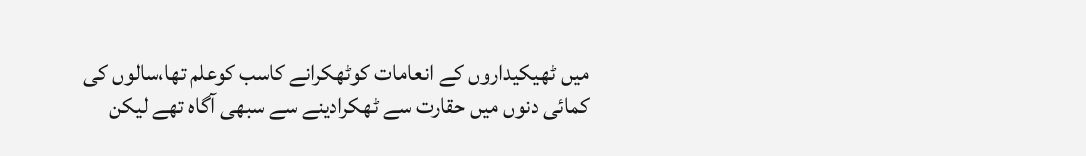میں ٹھیکیداروں کے انعامات کوٹھکرانے کاسب کوعلم تھا،سالوں کی کمائی دنوں میں حقارت سے ٹھکرادینے سے سبھی آگاہ تھے لیکن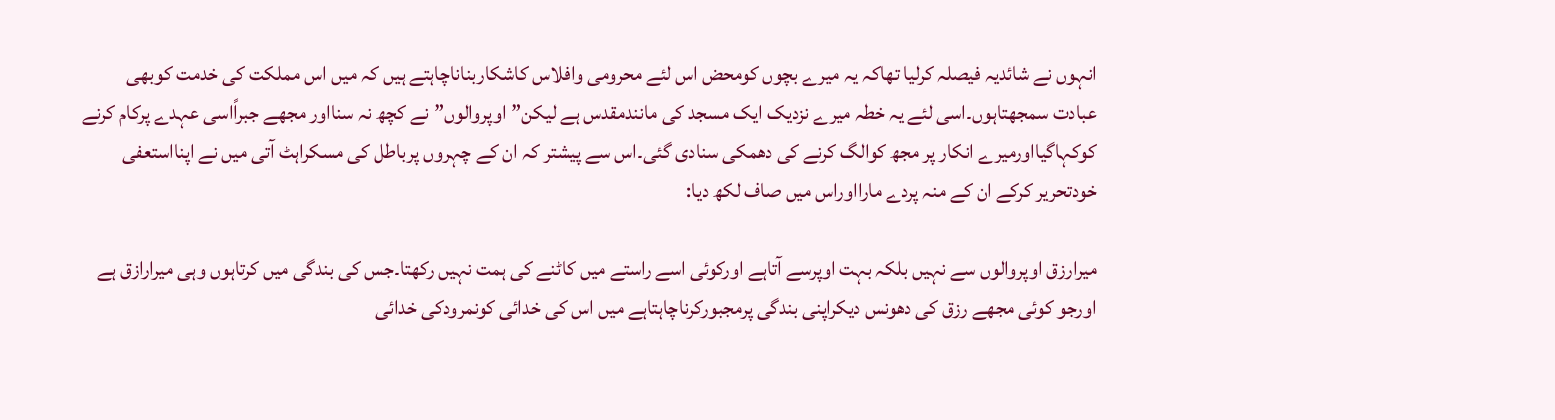انہوں نے شائدیہ فیصلہ کرلیا تھاکہ یہ میرے بچوں کومحض اس لئے محرومی وافلاس کاشکاربناناچاہتے ہیں کہ میں اس مملکت کی خدمت کوبھی عبادت سمجھتاہوں۔اسی لئے یہ خطہ میرے نزدیک ایک مسجد کی مانندمقدس ہے لیکن”اوپروالوں”نے کچھ نہ سنااور مجھے جبراًاسی عہدے پرکام کرنے کوکہاگیااورمیرے انکار پر مجھ کوالگ کرنے کی دھمکی سنادی گئی۔اس سے پیشتر کہ ان کے چہروں پرباطل کی مسکراہٹ آتی میں نے اپنااستعفی خودتحریر کرکے ان کے منہ پردے مارااوراس میں صاف لکھ دیا:

میرارزق اوپروالوں سے نہیں بلکہ بہت اوپرسے آتاہے اورکوئی اسے راستے میں کاٹنے کی ہمت نہیں رکھتا۔جس کی بندگی میں کرتاہوں وہی میرارازق ہے اورجو کوئی مجھے رزق کی دھونس دیکراپنی بندگی پرمجبورکرناچاہتاہے میں اس کی خدائی کونمرودکی خدائی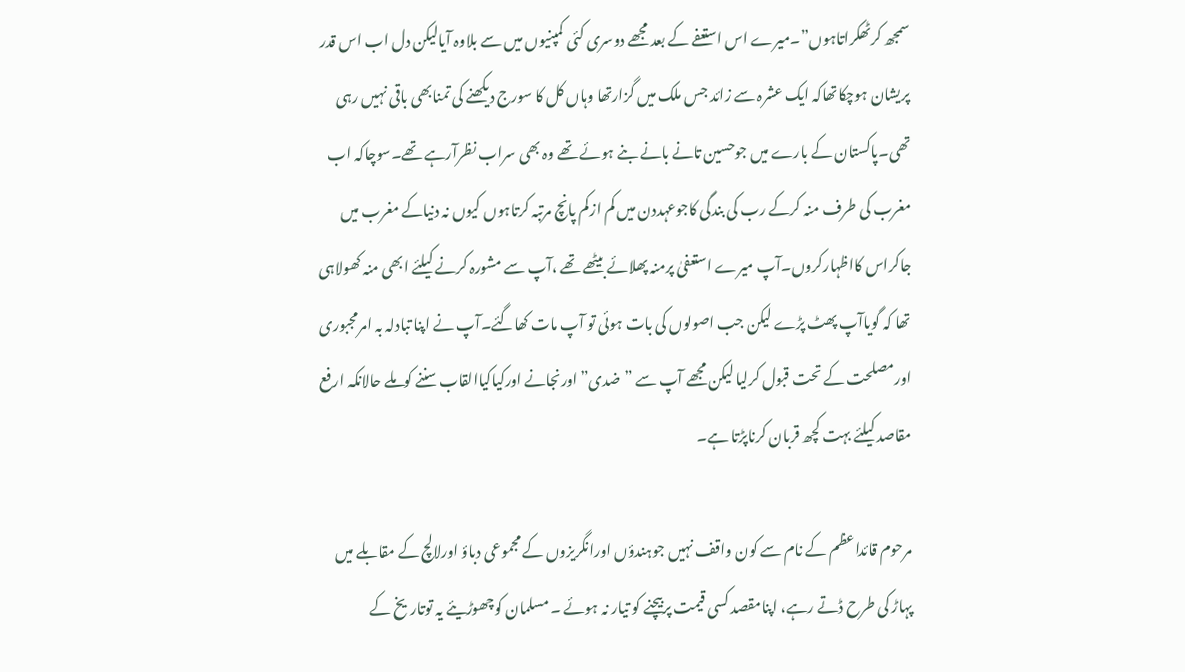سمجھ کرٹھکراتاہوں”۔میرے اس استعفے کے بعد مجھے دوسری کئی کمپنیوں میں سے بلاوہ آیالیکن دل اب اس قدر پریشان ہوچکاتھاکہ ایک عشرہ سے زائد جس ملک میں گزارتھا وہاں کل کا سورج دیکھنے کی تمنابھی باقی نہیں رہی تھی۔پاکستان کے بارے میں جوحسین تانے بانے بنے ہوئے تھے وہ بھی سراب نظرآرہے تھے۔سوچاکہ اب مغرب کی طرف منہ کرکے رب کی بندگی کاجوعہددن میں کم ازکم پانچ مرتبہ کرتاہوں کیوں نہ دنیاکے مغرب میں جاکراس کااظہارکروں۔آپ میرے استعفیٰ پرمنہ پھلائے بیٹھے تھے ،آپ سے مشورہ کرنے کیلئے ابھی منہ کھولاہی تھا کہ گویاآپ پھٹ پڑے لیکن جب اصولوں کی بات ہوئی تو آپ مات کھاگئے۔آپ نے اپنا تبادلہ بہ امرمجبوری اورمصلحت کے تحت قبول کرلیا لیکن مجھے آپ سے ”ضدی”اورنجانے اورکیاکیاالقاب سننے کوملے حالانکہ ارفع مقاصد کیلئے بہت کچھ قربان کرناپڑتا ہے۔

مرحوم قائداعظم کے نام سے کون واقف نہیں جوہندؤں اورانگریزوں کے مجموعی دباؤ اورلالچ کے مقابلے میں پہاڑ کی طرح ڈتے رہے، اپنامقصد کسی قیمت پربیچنے کو تیار نہ ہوئے ۔ مسلمان کوچھوڑیئے یہ توتاریخ کے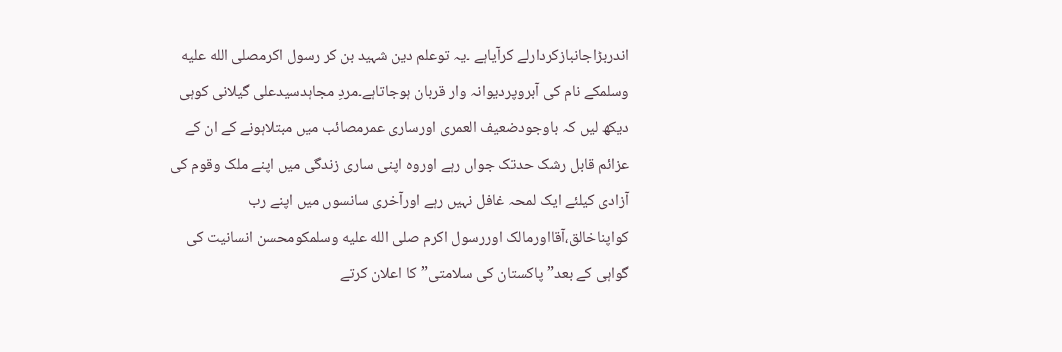اندربڑاجانبازکردارلے کرآیاہے ۔یہ توعلم دین شہید بن کر رسول اکرمصلى الله عليه وسلمکے نام کی آبروپردیوانہ وار قربان ہوجاتاہے۔مردِ مجاہدسیدعلی گیلانی کوہی دیکھ لیں کہ باوجودضعیف العمری اورساری عمرمصائب میں مبتلاہونے کے ان کے عزائم قابل رشک حدتک جواں رہے اوروہ اپنی ساری زندگی میں اپنے ملک وقوم کی آزادی کیلئے ایک لمحہ غافل نہیں رہے اورآخری سانسوں میں اپنے رب کواپناخالق،آقااورمالک اوررسول اکرم صلى الله عليه وسلمکومحسن انسانیت کی گواہی کے بعد”پاکستان کی سلامتی”کا اعلان کرتے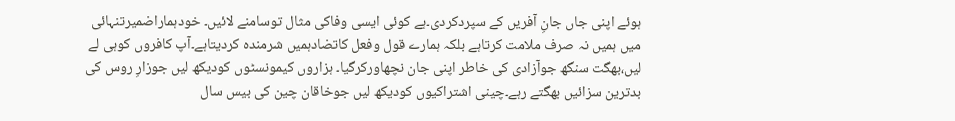ہوئے اپنی جاں جانِ آفریں کے سپردکردی۔ہے کوئی ایسی وفاکی مثال توسامنے لائیں۔ خودہماراضمیرتنہائی میں ہمیں نہ صرف ملامت کرتاہے بلکہ ہمارے قول وفعل کاتضادہمیں شرمندہ کردیتاہے۔آپ کافروں کوہی لے لیں،بھگت سنگھ جوآزادی کی خاطر اپنی جان نچھاورکرگیا۔ ہزاروں کیمونسٹوں کودیکھ لیں جوزارِ روس کی بدترین سزائیں بھگتے رہے۔چینی اشتراکیوں کودیکھ لیں جوخاقان چین کی بیس سال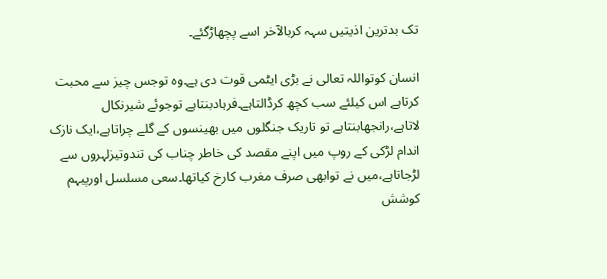تک بدترین اذیتیں سہہ کربالآخر اسے پچھاڑگئے۔

انسان کوتواللہ تعالی نے بڑی ایٹمی قوت دی ہے۔وہ توجس چیز سے محبت کرتاہے اس کیلئے سب کچھ کرڈالتاہے۔فرہادبنتاہے توجوئے شیرنکال لاتاہے،رانجھابنتاہے تو تاریک جنگلوں میں بھینسوں کے گلے چراتاہے،ایک نازک اندام لڑکی کے روپ میں اپنے مقصد کی خاطر چناب کی تندوتیزلہروں سے لڑجاتاہے،میں نے توابھی صرف مغرب کارخ کیاتھا۔سعی مسلسل اورپیہم کوشش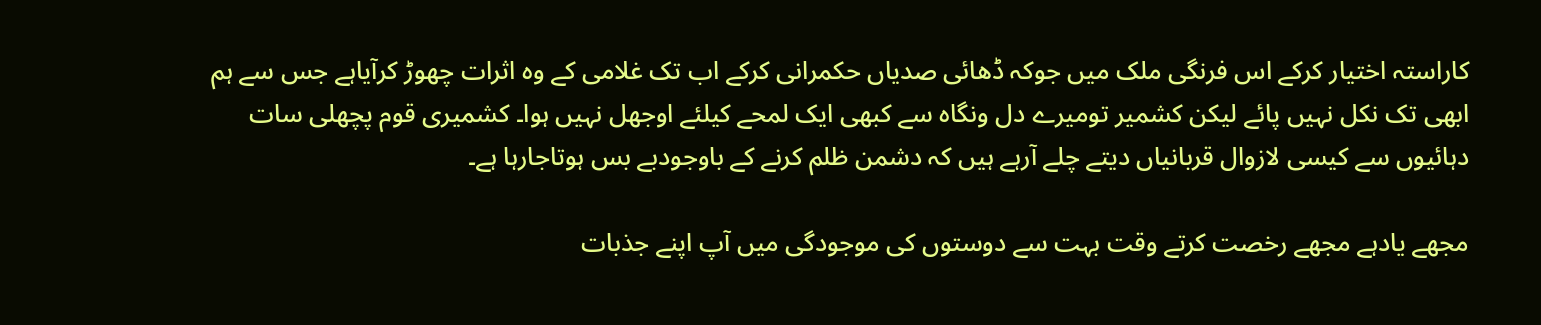کاراستہ اختیار کرکے اس فرنگی ملک میں جوکہ ڈھائی صدیاں حکمرانی کرکے اب تک غلامی کے وہ اثرات چھوڑ کرآیاہے جس سے ہم ابھی تک نکل نہیں پائے لیکن کشمیر تومیرے دل ونگاہ سے کبھی ایک لمحے کیلئے اوجھل نہیں ہوا۔ کشمیری قوم پچھلی سات دہائیوں سے کیسی لازوال قربانیاں دیتے چلے آرہے ہیں کہ دشمن ظلم کرنے کے باوجودبے بس ہوتاجارہا ہے۔

مجھے یادہے مجھے رخصت کرتے وقت بہت سے دوستوں کی موجودگی میں آپ اپنے جذبات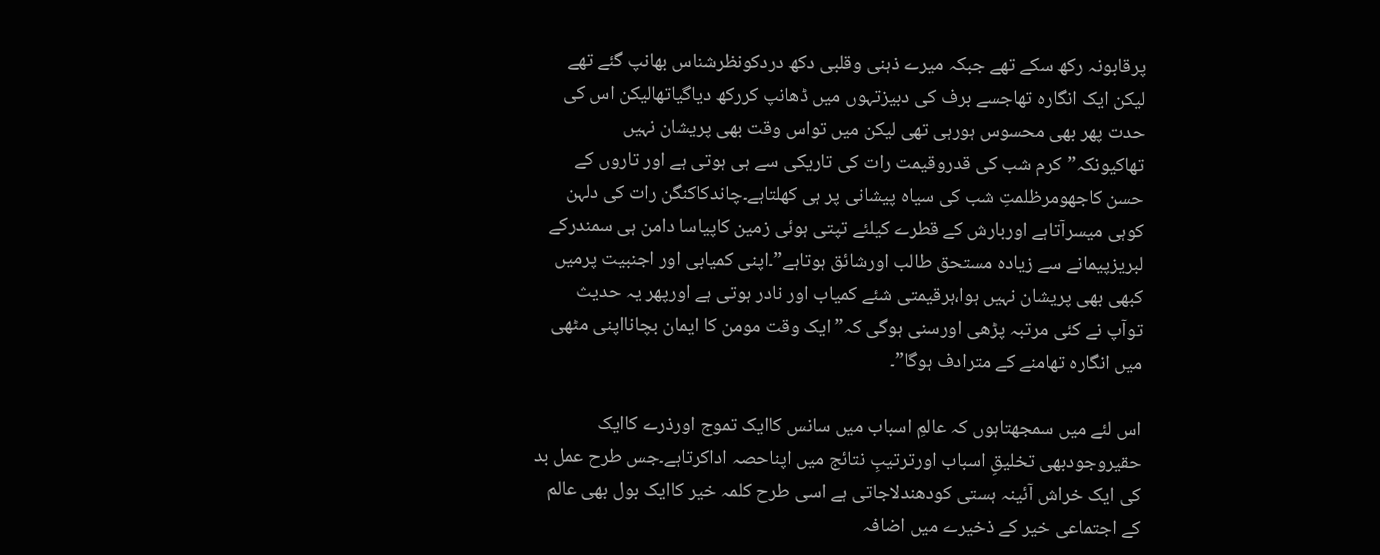پرقابونہ رکھ سکے تھے جبکہ میرے ذہنی وقلبی دکھ دردکونظرشناس بھانپ گئے تھے لیکن ایک انگارہ تھاجسے برف کی دبیزتہوں میں ڈھانپ کررکھ دیاگیاتھالیکن اس کی حدت پھر بھی محسوس ہورہی تھی لیکن میں تواس وقت بھی پریشان نہیں تھاکیونکہ”کرم شب کی قدروقیمت رات کی تاریکی سے ہی ہوتی ہے اور تاروں کے حسن کاجھومرظلمتِ شب کی سیاہ پیشانی پر ہی کھلتاہے۔چاندکاکنگن رات کی دلہن کوہی میسرآتاہے اوربارش کے قطرے کیلئے تپتی ہوئی زمین کاپیاسا دامن ہی سمندرکے لبریزپیمانے سے زیادہ مستحق طالب اورشائق ہوتاہے”۔اپنی کمیابی اور اجنبیت پرمیں کبھی بھی پریشان نہیں ہوا،ہرقیمتی شئے کمیاب اور نادر ہوتی ہے اورپھر یہ حدیث توآپ نے کئی مرتبہ پڑھی اورسنی ہوگی کہ”ایک وقت مومن کا ایمان بچانااپنی مٹھی میں انگارہ تھامنے کے مترادف ہوگا”۔

اس لئے میں سمجھتاہوں کہ عالمِ اسباب میں سانس کاایک تموج اورذرے کاایک حقیروجودبھی تخلیقِ اسباب اورترتیبِ نتائج میں اپناحصہ اداکرتاہے۔جس طرح عمل بد کی ایک خراش آئینہ ہستی کودھندلاجاتی ہے اسی طرح کلمہ خیر کاایک بول بھی عالم کے اجتماعی خیر کے ذخیرے میں اضافہ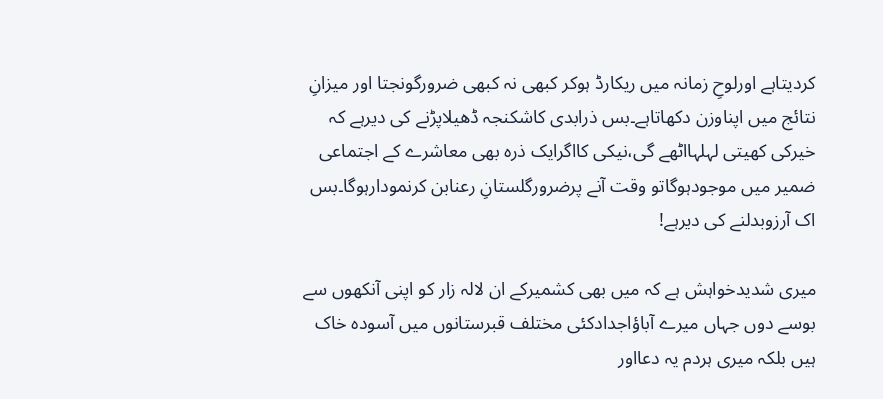کردیتاہے اورلوحِ زمانہ میں ریکارڈ ہوکر کبھی نہ کبھی ضرورگونجتا اور میزانِ نتائج میں اپناوزن دکھاتاہے۔بس ذرابدی کاشکنجہ ڈھیلاپڑنے کی دیرہے کہ خیرکی کھیتی لہلہااٹھے گی،نیکی کااگرایک ذرہ بھی معاشرے کے اجتماعی ضمیر میں موجودہوگاتو وقت آنے پرضرورگلستانِ رعنابن کرنمودارہوگا۔بس اک آرزوبدلنے کی دیرہے!

میری شدیدخواہش ہے کہ میں بھی کشمیرکے ان لالہ زار کو اپنی آنکھوں سے بوسے دوں جہاں میرے آباؤاجدادکئی مختلف قبرستانوں میں آسودہ خاک ہیں بلکہ میری ہردم یہ دعااور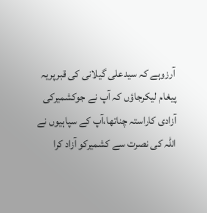آرزوہے کہ سیدعلی گیلانی کی قبرپریہ پیغام لیکرجاؤں کہ آپ نے جوکشمیرکی آزادی کاراستہ چناتھا،آپ کے سپاہیوں نے اللہ کی نصرت سے کشمیرکو آزاد کرا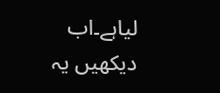لیاہے۔اب دیکھیں یہ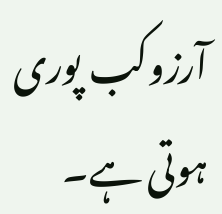آرزوکب پوری ہوتی ہے۔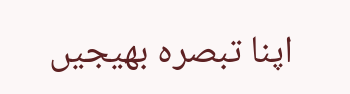اپنا تبصرہ بھیجیں